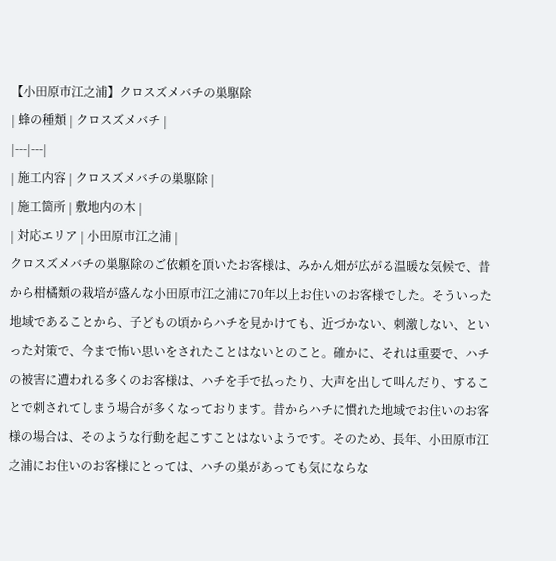【小田原市江之浦】クロスズメバチの巣駆除
| 蜂の種類 | クロスズメバチ |
|---|---|
| 施工内容 | クロスズメバチの巣駆除 |
| 施工箇所 | 敷地内の木 |
| 対応エリア | 小田原市江之浦 |
クロスズメバチの巣駆除のご依頼を頂いたお客様は、みかん畑が広がる温暖な気候で、昔から柑橘類の栽培が盛んな小田原市江之浦に70年以上お住いのお客様でした。そういった地域であることから、子どもの頃からハチを見かけても、近づかない、刺激しない、といった対策で、今まで怖い思いをされたことはないとのこと。確かに、それは重要で、ハチの被害に遭われる多くのお客様は、ハチを手で払ったり、大声を出して叫んだり、することで刺されてしまう場合が多くなっております。昔からハチに慣れた地域でお住いのお客様の場合は、そのような行動を起こすことはないようです。そのため、長年、小田原市江之浦にお住いのお客様にとっては、ハチの巣があっても気にならな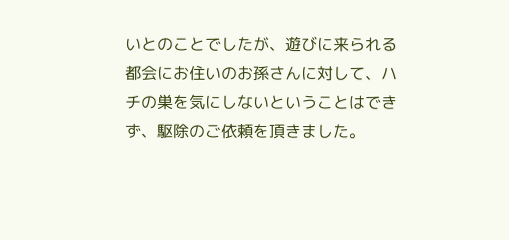いとのことでしたが、遊びに来られる都会にお住いのお孫さんに対して、ハチの巣を気にしないということはできず、駆除のご依頼を頂きました。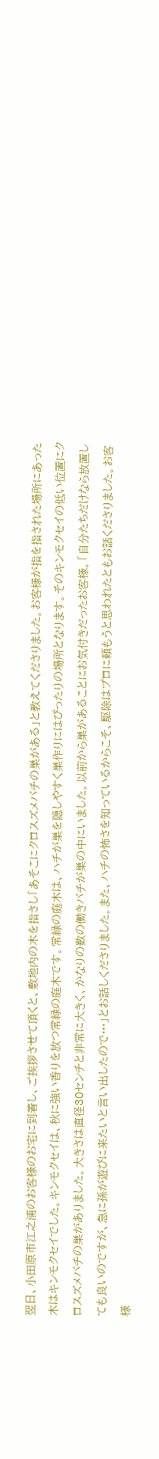翌日、小田原市江之浦のお客様のお宅に到着し、ご挨拶させて頂くと、敷地内の木を指さし「あそこにクロスズメバチの巣がある」と教えてくださりました。お客様が指を指された場所にあった木はキンモクセイでした。キンモクセイは、秋に強い香りを放つ常緑の庭木です。常緑の庭木は、ハチが巣を隠しやすく巣作りにはぴったりの場所となります。そのキンモクセイの低い位置にクロスズメバチの巣がありました。大きさは直径30センチと非常に大きく、かなりの数の働きバチが巣の中にいました。以前から巣があることにお気付きだったお客様。「自分たちだけなら放置しても良いのですが、急に孫が遊びに来たいと言い出したので…」とお話しくださりました。また、ハチの怖さを知っているからこそ、駆除はプロに頼もうと思われたともお話くださりました。お客様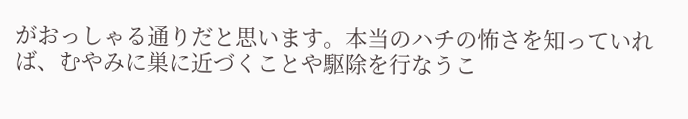がおっしゃる通りだと思います。本当のハチの怖さを知っていれば、むやみに巣に近づくことや駆除を行なうこ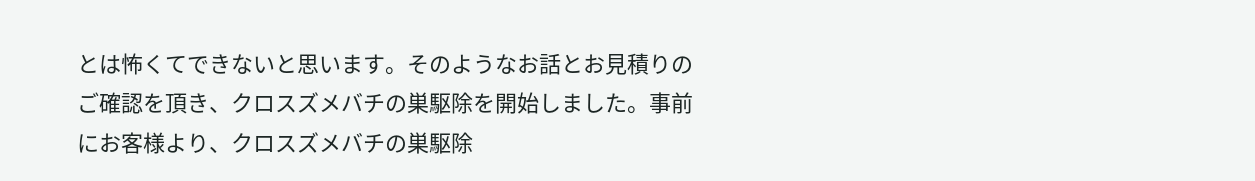とは怖くてできないと思います。そのようなお話とお見積りのご確認を頂き、クロスズメバチの巣駆除を開始しました。事前にお客様より、クロスズメバチの巣駆除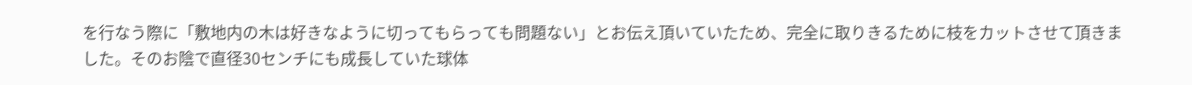を行なう際に「敷地内の木は好きなように切ってもらっても問題ない」とお伝え頂いていたため、完全に取りきるために枝をカットさせて頂きました。そのお陰で直径30センチにも成長していた球体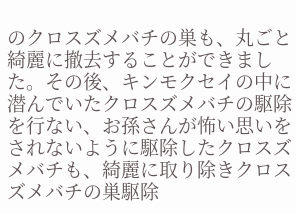のクロスズメバチの巣も、丸ごと綺麗に撤去することができました。その後、キンモクセイの中に潜んでいたクロスズメバチの駆除を行ない、お孫さんが怖い思いをされないように駆除したクロスズメバチも、綺麗に取り除きクロスズメバチの巣駆除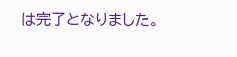は完了となりました。